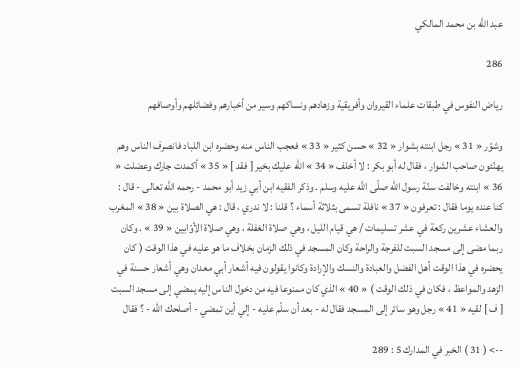عبد الله بن محمد المالكي

286

رياض النفوس في طبقات علماء القيروان وأفريقية وزهادهم ونساكهم وسير من أخبارهم وفضائلهم وأوصافهم

وشوّر « 31 » رجل ابنته بشوار « 32 » حسن كثير « 33 » فعجب الناس منه وحضره ابن اللباد فانصرف الناس وهم يهنّئون صاحب الشوار ، فقال له أبو بكر : لا أخلف « 34 » اللّه عليك بخير [ فقد ] « 35 » أكمدت جارك وعضلت « 36 » ابنته وخالفت سنّة رسول اللّه صلّى اللّه عليه وسلم . وذكر الفقيه ابن أبي زيد أبو محمد - رحمه اللّه تعالى - قال : كنا عنده يوما فقال : تعرفون « 37 » نافلة تسمى بثلاثة أسماء ؟ قلنا : لا ندري ، قال : هي الصلاة بين « 38 » المغرب والعشاء عشرين ركعة في عشر تسليمات / هي قيام الليل ، وهي صلاة الغفلة ، وهي صلاة الأوّابين « 39 » . وكان ربما مضى إلى مسجد السبت للفرجة والراحة وكان المسجد في ذلك الزمان بخلاف ما هو عليه في هذا الوقت ( كان يحضره في هذا الوقت أهل الفضل والعبادة والنسك والإرادة وكانوا يقولون فيه أشعار أبي معدان وهي أشعار حسنة في الزهد والمواعظ ، فكان في ذلك الوقت ) « 40 » الذي كان ممنوعا فيه من دخول الناس إليه يمضي إلى مسجد السبت [ ف ] لقيه « 41 » رجل وهو سائر إلى المسجد فقال له - بعد أن سلّم عليه - إلي أين تمضي - أصلحك اللّه - ؟ فقال

--> ( 31 ) الخبر في المدارك 5 : 289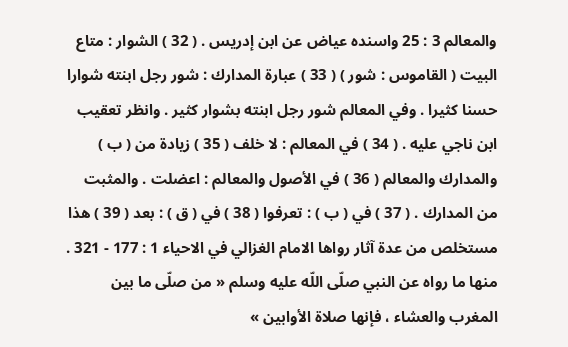والمعالم 3 : 25 واسنده عياض عن ابن إدريس . ( 32 ) الشوار : متاع البيت ( القاموس : شور ) ( 33 ) عبارة المدارك : شور رجل ابنته شوارا حسنا كثيرا . وفي المعالم شور رجل ابنته بشوار كثير . وانظر تعقيب ابن ناجي عليه . ( 34 ) في المعالم : لا خلف ( 35 ) زيادة من ( ب ) والمدارك والمعالم ( 36 ) في الأصول والمعالم : اعضلت . والمثبت من المدارك . ( 37 ) في ( ب ) : تعرفوا ( 38 ) في ( ق ) : بعد ( 39 ) هذا مستخلص من عدة آثار رواها الامام الغزالي في الاحياء 1 : 177 - 321 . منها ما رواه عن النبي صلّى اللّه عليه وسلم « من صلّى ما بين المغرب والعشاء ، فإنها صلاة الأوابين »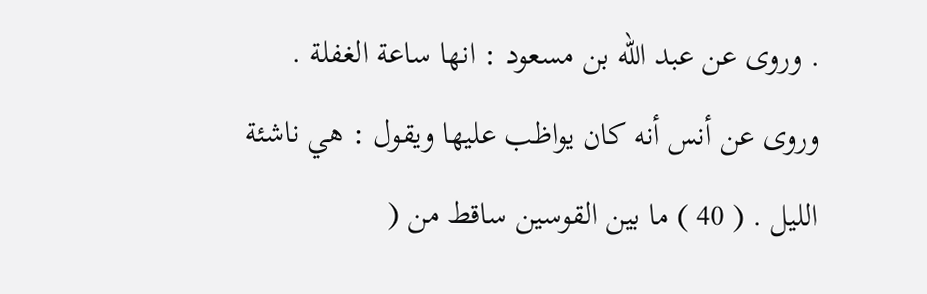. وروى عن عبد اللّه بن مسعود : انها ساعة الغفلة . وروى عن أنس أنه كان يواظب عليها ويقول : هي ناشئة الليل . ( 40 ) ما بين القوسين ساقط من (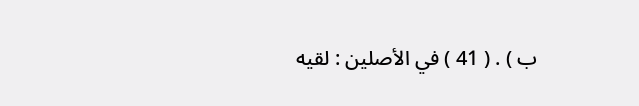ب ) . ( 41 ) في الأصلين : لقيه